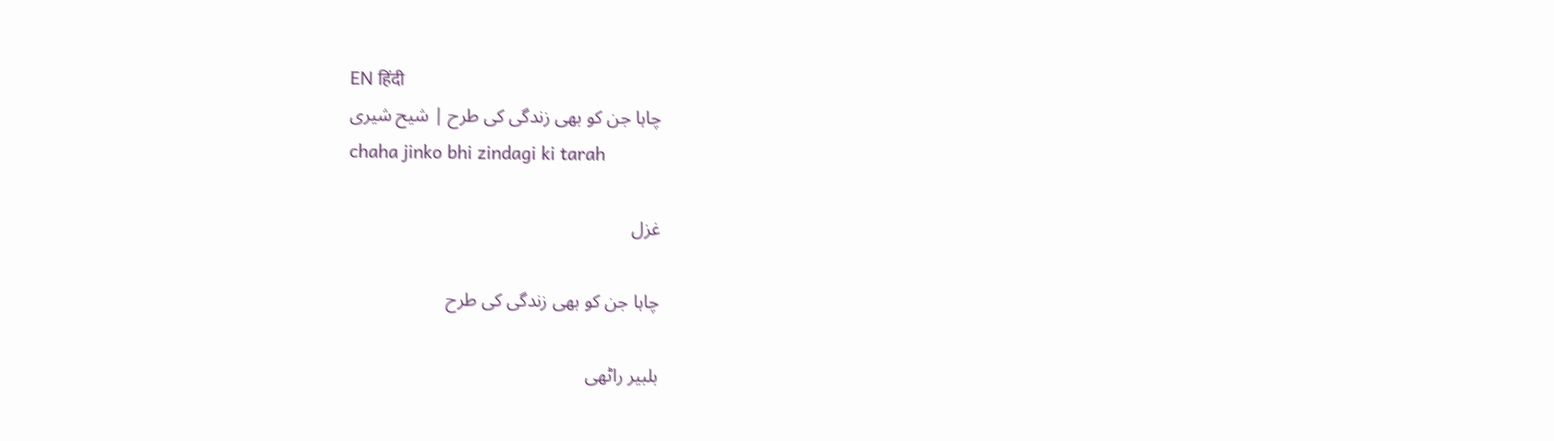EN हिंदी
چاہا جن کو بھی زندگی کی طرح | شیح شیری
chaha jinko bhi zindagi ki tarah

غزل

چاہا جن کو بھی زندگی کی طرح

بلبیر راٹھی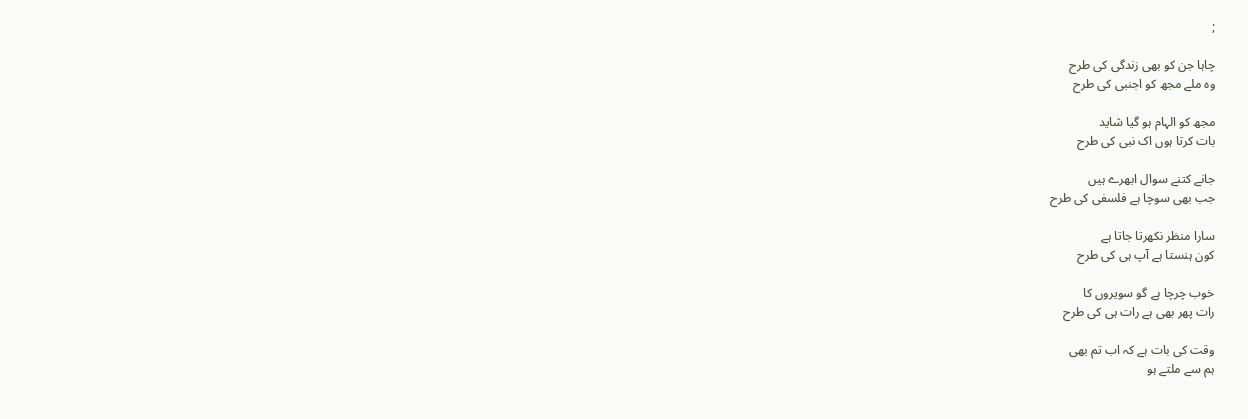;

چاہا جن کو بھی زندگی کی طرح
وہ ملے مجھ کو اجنبی کی طرح

مجھ کو الہام ہو گیا شاید
بات کرتا ہوں اک نبی کی طرح

جانے کتنے سوال ابھرے ہیں
جب بھی سوچا ہے فلسفی کی طرح

سارا منظر نکھرتا جاتا ہے
کون ہنستا ہے آپ ہی کی طرح

خوب چرچا ہے گو سویروں کا
رات پھر بھی ہے رات ہی کی طرح

وقت کی بات ہے کہ اب تم بھی
ہم سے ملتے ہو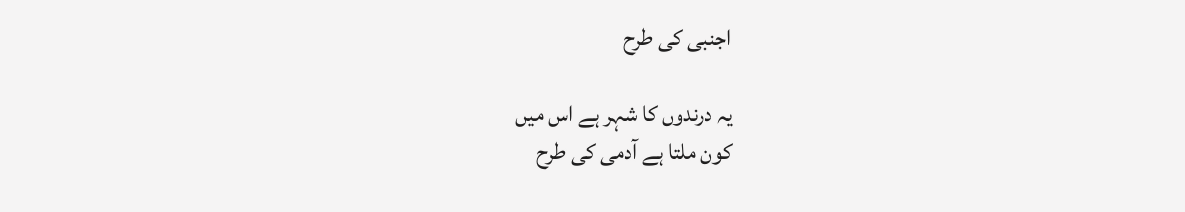اجنبی کی طرح

یہ درندوں کا شہر ہے اس میں
کون ملتا ہے آدمی کی طرح